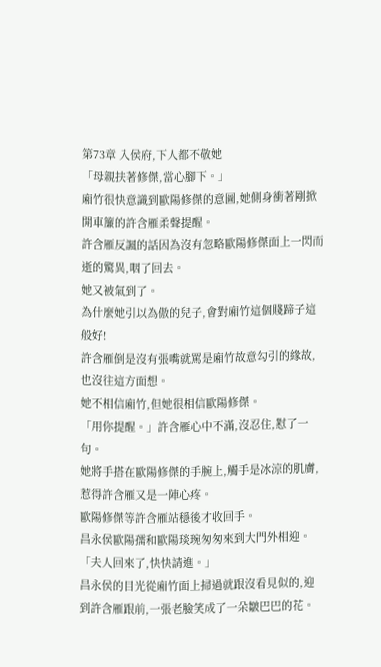第73章 入侯府,下人都不敬她
「母親扶著修傑,當心腳下。」
廂竹很快意識到歐陽修傑的意圖,她側身衝著剛掀開車簾的許含雁柔聲提醒。
許含雁反諷的話因為沒有忽略歐陽修傑面上一閃而逝的驚異,咽了回去。
她又被氣到了。
為什麼她引以為傲的兒子,會對廂竹這個賤蹄子這般好!
許含雁倒是沒有張嘴就罵是廂竹故意勾引的緣故,也沒往這方面想。
她不相信廂竹,但她很相信歐陽修傑。
「用你提醒。」許含雁心中不滿,沒忍住,懟了一句。
她將手搭在歐陽修傑的手腕上,觸手是冰涼的肌膚,惹得許含雁又是一陣心疼。
歐陽修傑等許含雁站穩後才收回手。
昌永侯歐陽孺和歐陽琰琬匆匆來到大門外相迎。
「夫人回來了,快快請進。」
昌永侯的目光從廂竹面上掃過就跟沒看見似的,迎到許含雁跟前,一張老臉笑成了一朵皺巴巴的花。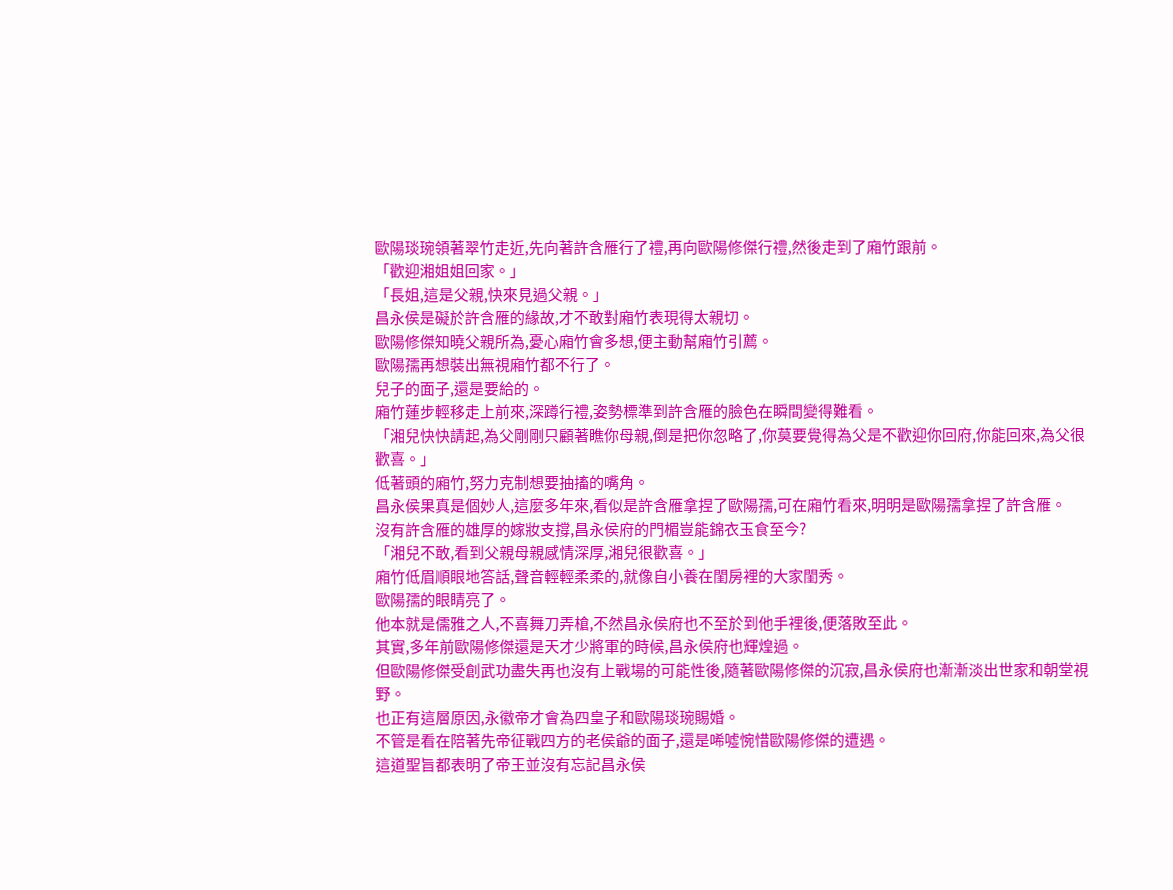歐陽琰琬領著翠竹走近,先向著許含雁行了禮,再向歐陽修傑行禮,然後走到了廂竹跟前。
「歡迎湘姐姐回家。」
「長姐,這是父親,快來見過父親。」
昌永侯是礙於許含雁的緣故,才不敢對廂竹表現得太親切。
歐陽修傑知曉父親所為,憂心廂竹會多想,便主動幫廂竹引薦。
歐陽孺再想裝出無視廂竹都不行了。
兒子的面子,還是要給的。
廂竹蓮步輕移走上前來,深蹲行禮,姿勢標準到許含雁的臉色在瞬間變得難看。
「湘兒快快請起,為父剛剛只顧著瞧你母親,倒是把你忽略了,你莫要覺得為父是不歡迎你回府,你能回來,為父很歡喜。」
低著頭的廂竹,努力克制想要抽搐的嘴角。
昌永侯果真是個妙人,這麼多年來,看似是許含雁拿捏了歐陽孺,可在廂竹看來,明明是歐陽孺拿捏了許含雁。
沒有許含雁的雄厚的嫁妝支撐,昌永侯府的門楣豈能錦衣玉食至今?
「湘兒不敢,看到父親母親感情深厚,湘兒很歡喜。」
廂竹低眉順眼地答話,聲音輕輕柔柔的,就像自小養在閨房裡的大家閨秀。
歐陽孺的眼睛亮了。
他本就是儒雅之人,不喜舞刀弄槍,不然昌永侯府也不至於到他手裡後,便落敗至此。
其實,多年前歐陽修傑還是天才少將軍的時候,昌永侯府也輝煌過。
但歐陽修傑受創武功盡失再也沒有上戰場的可能性後,隨著歐陽修傑的沉寂,昌永侯府也漸漸淡出世家和朝堂視野。
也正有這層原因,永徽帝才會為四皇子和歐陽琰琬賜婚。
不管是看在陪著先帝征戰四方的老侯爺的面子,還是唏噓惋惜歐陽修傑的遭遇。
這道聖旨都表明了帝王並沒有忘記昌永侯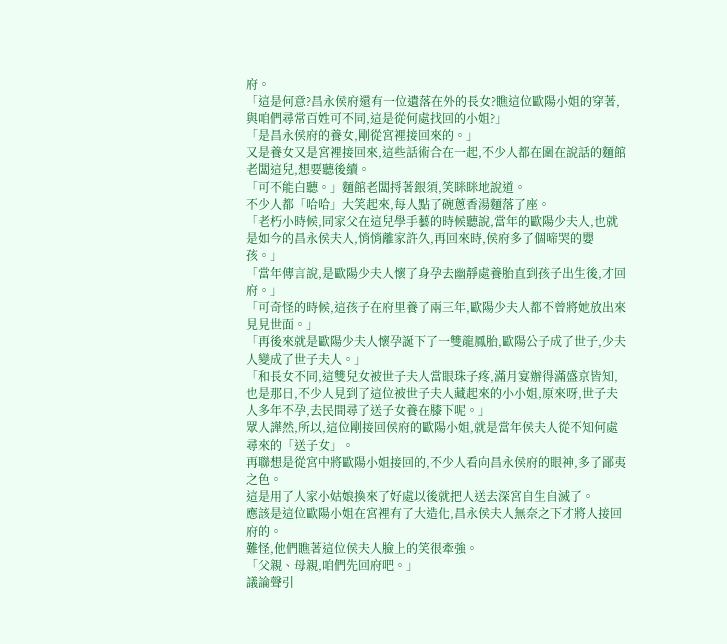府。
「這是何意?昌永侯府還有一位遺落在外的長女?瞧這位歐陽小姐的穿著,與咱們尋常百姓可不同,這是從何處找回的小姐?」
「是昌永侯府的養女,剛從宮裡接回來的。」
又是養女又是宮裡接回來,這些話術合在一起,不少人都在圍在說話的麵館老闆這兒,想要聽後續。
「可不能白聽。」麵館老闆捋著銀須,笑眯眯地說道。
不少人都「哈哈」大笑起來,每人點了碗蔥香湯麵落了座。
「老朽小時候,同家父在這兒學手藝的時候聽說,當年的歐陽少夫人,也就是如今的昌永侯夫人,悄悄離家許久,再回來時,侯府多了個啼哭的嬰孩。」
「當年傳言說,是歐陽少夫人懷了身孕去幽靜處養胎直到孩子出生後,才回府。」
「可奇怪的時候,這孩子在府里養了兩三年,歐陽少夫人都不曾將她放出來見見世面。」
「再後來就是歐陽少夫人懷孕誕下了一雙龍鳳胎,歐陽公子成了世子,少夫人變成了世子夫人。」
「和長女不同,這雙兒女被世子夫人當眼珠子疼,滿月宴辦得滿盛京皆知,也是那日,不少人見到了這位被世子夫人藏起來的小小姐,原來呀,世子夫人多年不孕,去民間尋了送子女養在膝下呢。」
眾人譁然,所以,這位剛接回侯府的歐陽小姐,就是當年侯夫人從不知何處尋來的「送子女」。
再聯想是從宮中將歐陽小姐接回的,不少人看向昌永侯府的眼神,多了鄙夷之色。
這是用了人家小姑娘換來了好處以後就把人送去深宮自生自滅了。
應該是這位歐陽小姐在宮裡有了大造化,昌永侯夫人無奈之下才將人接回府的。
難怪,他們瞧著這位侯夫人臉上的笑很牽強。
「父親、母親,咱們先回府吧。」
議論聲引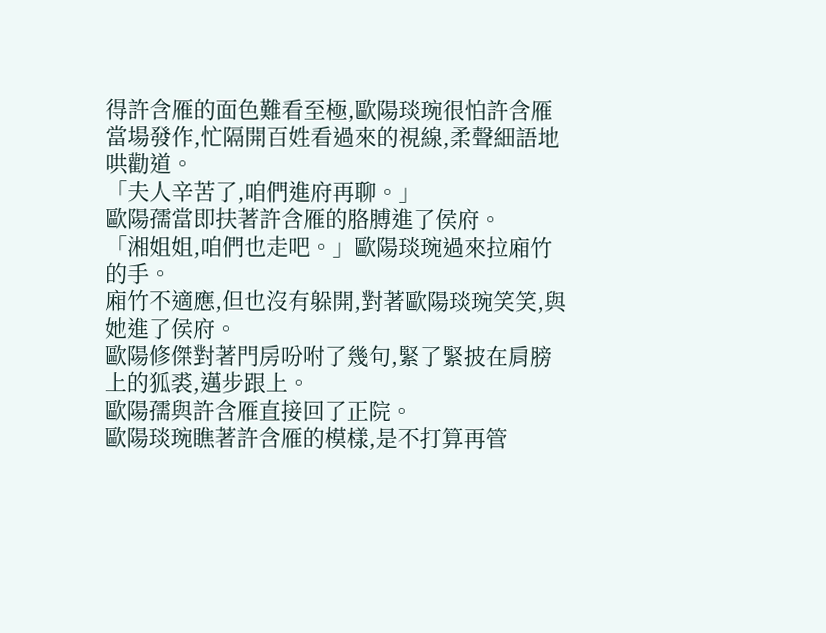得許含雁的面色難看至極,歐陽琰琬很怕許含雁當場發作,忙隔開百姓看過來的視線,柔聲細語地哄勸道。
「夫人辛苦了,咱們進府再聊。」
歐陽孺當即扶著許含雁的胳膊進了侯府。
「湘姐姐,咱們也走吧。」歐陽琰琬過來拉廂竹的手。
廂竹不適應,但也沒有躲開,對著歐陽琰琬笑笑,與她進了侯府。
歐陽修傑對著門房吩咐了幾句,緊了緊披在肩膀上的狐裘,邁步跟上。
歐陽孺與許含雁直接回了正院。
歐陽琰琬瞧著許含雁的模樣,是不打算再管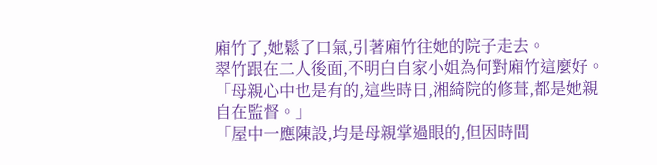廂竹了,她鬆了口氣,引著廂竹往她的院子走去。
翠竹跟在二人後面,不明白自家小姐為何對廂竹這麼好。
「母親心中也是有的,這些時日,湘綺院的修葺,都是她親自在監督。」
「屋中一應陳設,均是母親掌過眼的,但因時間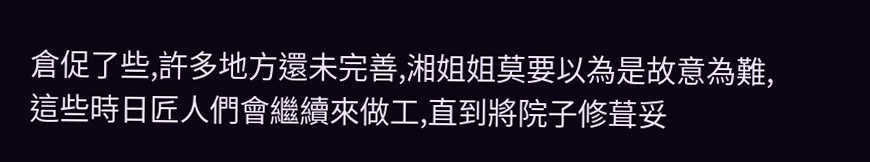倉促了些,許多地方還未完善,湘姐姐莫要以為是故意為難,這些時日匠人們會繼續來做工,直到將院子修葺妥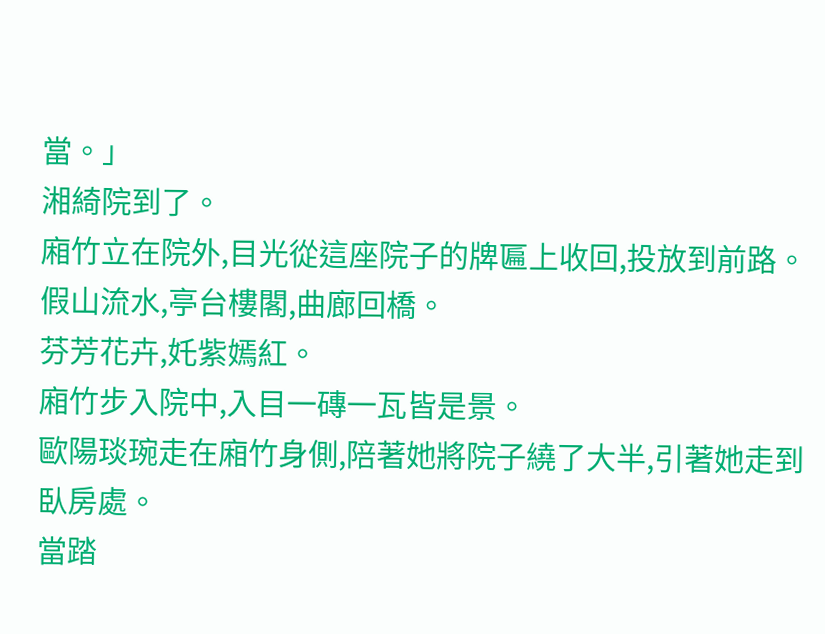當。」
湘綺院到了。
廂竹立在院外,目光從這座院子的牌匾上收回,投放到前路。
假山流水,亭台樓閣,曲廊回橋。
芬芳花卉,奼紫嫣紅。
廂竹步入院中,入目一磚一瓦皆是景。
歐陽琰琬走在廂竹身側,陪著她將院子繞了大半,引著她走到臥房處。
當踏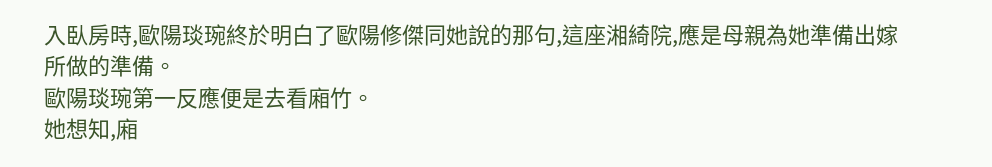入臥房時,歐陽琰琬終於明白了歐陽修傑同她說的那句,這座湘綺院,應是母親為她準備出嫁所做的準備。
歐陽琰琬第一反應便是去看廂竹。
她想知,廂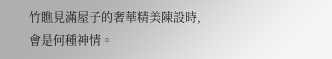竹瞧見滿屋子的奢華精美陳設時,會是何種神情。